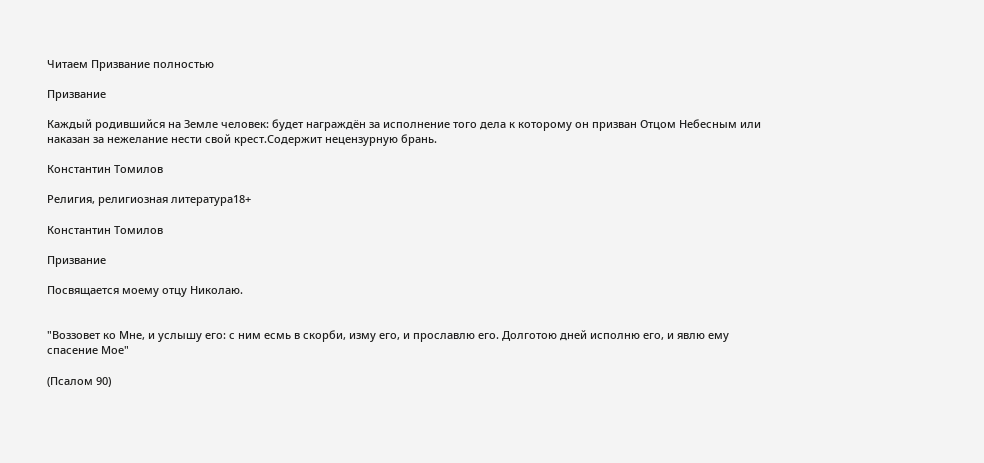Читаем Призвание полностью

Призвание

Каждый родившийся на Земле человек: будет награждён за исполнение того дела к которому он призван Отцом Небесным или наказан за нежелание нести свой крест.Содержит нецензурную брань.

Константин Томилов

Религия, религиозная литература18+

Константин Томилов

Призвание

Посвящается моему отцу Николаю.


"Воззовет ко Мне, и услышу его: с ним есмь в скорби, изму его, и прославлю его. Долготою дней исполню его, и явлю ему спасение Мое"

(Псалом 90)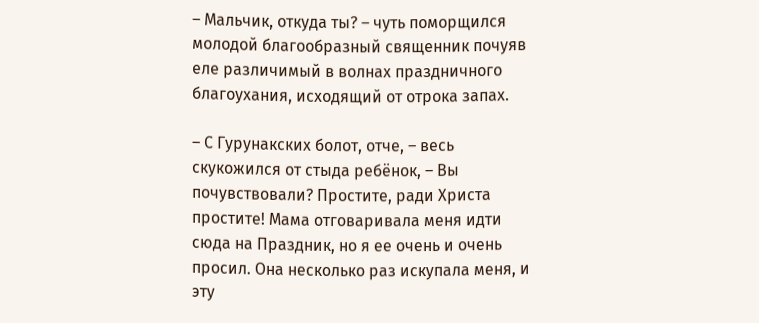– Мальчик, откуда ты? – чуть поморщился молодой благообразный священник почуяв еле различимый в волнах праздничного благоухания, исходящий от отрока запах.

– С Гурунакских болот, отче, – весь скукожился от стыда ребёнок, – Вы почувствовали? Простите, ради Христа простите! Мама отговаривала меня идти сюда на Праздник, но я ее очень и очень просил. Она несколько раз искупала меня, и эту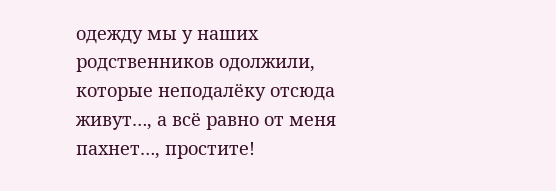одежду мы у наших родственников одолжили, которые неподалёку отсюда живут…, а всё равно от меня пахнет…, простите!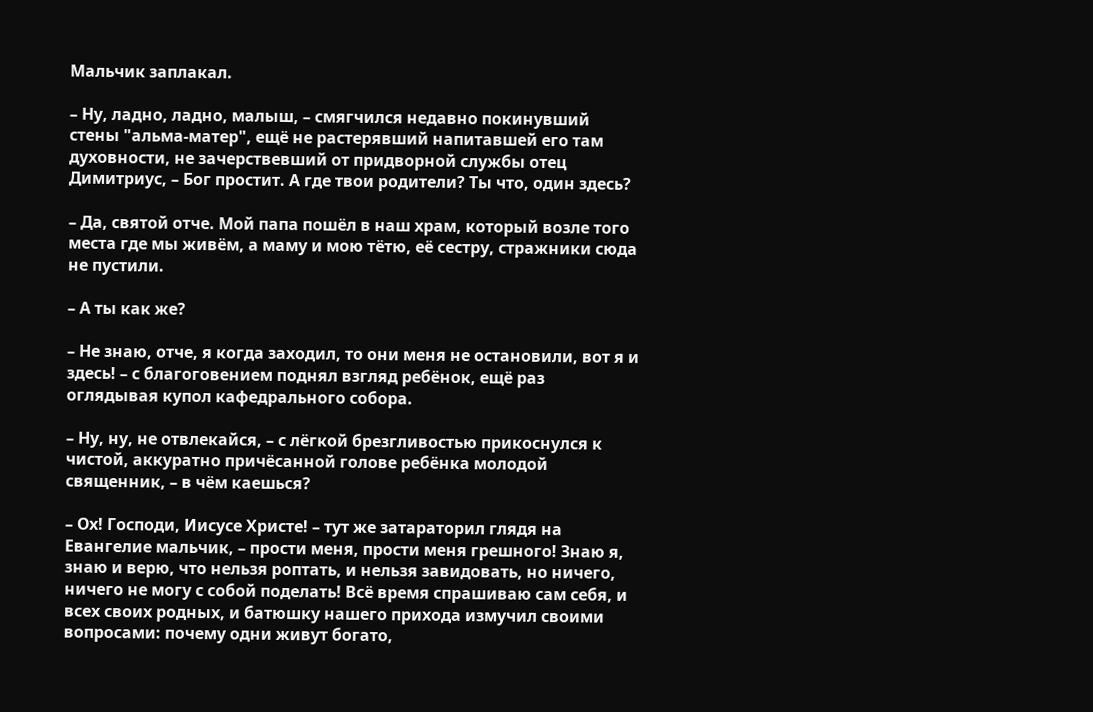Мальчик заплакал.

– Ну, ладно, ладно, малыш, – смягчился недавно покинувший стены "альма-матер", ещё не растерявший напитавшей его там духовности, не зачерствевший от придворной службы отец Димитриус, – Бог простит. А где твои родители? Ты что, один здесь?

– Да, святой отче. Мой папа пошёл в наш храм, который возле того места где мы живём, а маму и мою тётю, её сестру, стражники сюда не пустили.

– А ты как же?

– Не знаю, отче, я когда заходил, то они меня не остановили, вот я и здесь! – с благоговением поднял взгляд ребёнок, ещё раз оглядывая купол кафедрального собора.

– Ну, ну, не отвлекайся, – с лёгкой брезгливостью прикоснулся к чистой, аккуратно причёсанной голове ребёнка молодой священник, – в чём каешься?

– Ох! Господи, Иисусе Христе! – тут же затараторил глядя на Евангелие мальчик, – прости меня, прости меня грешного! Знаю я, знаю и верю, что нельзя роптать, и нельзя завидовать, но ничего, ничего не могу с собой поделать! Всё время спрашиваю сам себя, и всех своих родных, и батюшку нашего прихода измучил своими вопросами: почему одни живут богато,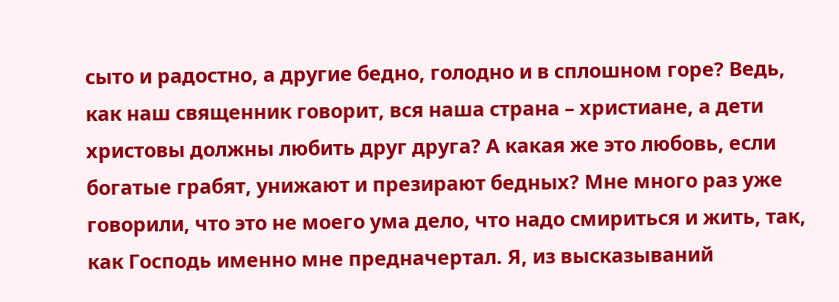сыто и радостно, а другие бедно, голодно и в сплошном горе? Ведь, как наш священник говорит, вся наша страна – христиане, а дети христовы должны любить друг друга? А какая же это любовь, если богатые грабят, унижают и презирают бедных? Мне много раз уже говорили, что это не моего ума дело, что надо смириться и жить, так, как Господь именно мне предначертал. Я, из высказываний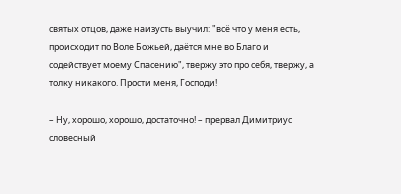святых отцов, даже наизусть выучил: "всё что у меня есть, происходит по Воле Божьей, даётся мне во Благо и содействует моему Спасению", твержу это про себя, твержу, а толку никакого. Прости меня, Господи!

– Ну, хорошо, хорошо, достаточно! – прервал Димитриус словесный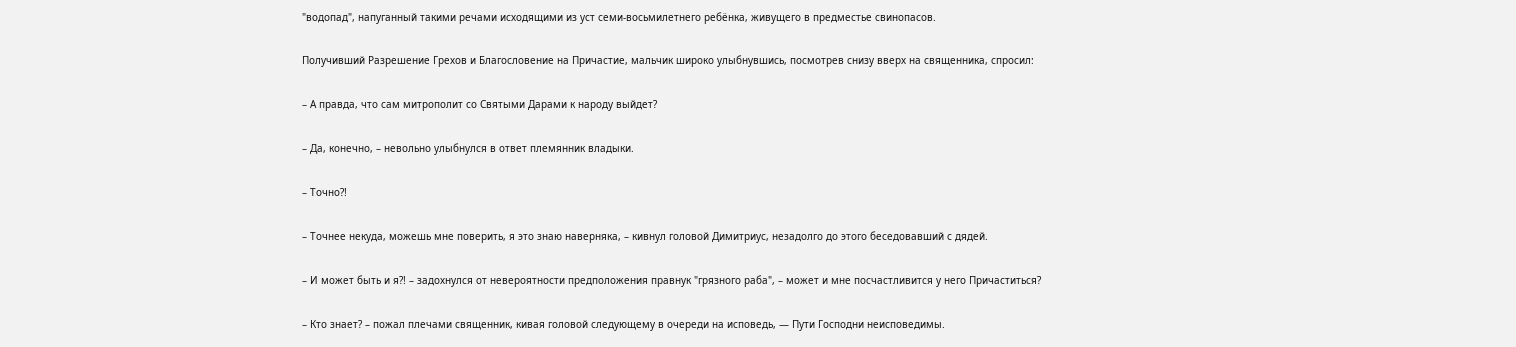"водопад", напуганный такими речами исходящими из уст семи-восьмилетнего ребёнка, живущего в предместье свинопасов.

Получивший Разрешение Грехов и Благословение на Причастие, мальчик широко улыбнувшись, посмотрев снизу вверх на священника, спросил:

– А правда, что сам митрополит со Святыми Дарами к народу выйдет?

– Да, конечно, – невольно улыбнулся в ответ племянник владыки.

– Точно?!

– Точнее некуда, можешь мне поверить, я это знаю наверняка, – кивнул головой Димитриус, незадолго до этого беседовавший с дядей.

– И может быть и я?! – задохнулся от невероятности предположения правнук "грязного раба", – может и мне посчастливится у него Причаститься?

– Кто знает? – пожал плечами священник, кивая головой следующему в очереди на исповедь, — Пути Господни неисповедимы.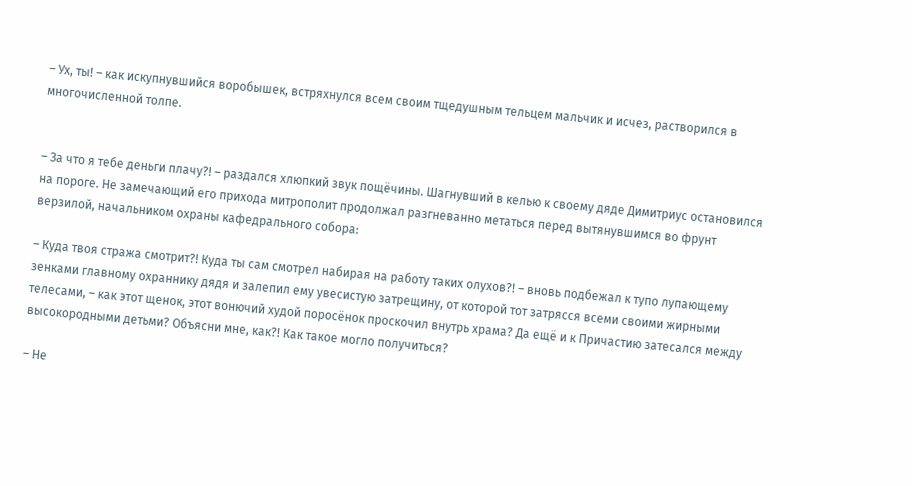– Ух, ты! – как искупнувшийся воробышек, встряхнулся всем своим тщедушным тельцем мальчик и исчез, растворился в многочисленной толпе.


– За что я тебе деньги плачу?! – раздался хлюпкий звук пощёчины. Шагнувший в келью к своему дяде Димитриус остановился на пороге. Не замечающий его прихода митрополит продолжал разгневанно метаться перед вытянувшимся во фрунт верзилой, начальником охраны кафедрального собора:

– Куда твоя стража смотрит?! Куда ты сам смотрел набирая на работу таких олухов?! – вновь подбежал к тупо лупающему зенками главному охраннику дядя и залепил ему увесистую затрещину, от которой тот затрясся всеми своими жирными телесами, – как этот щенок, этот вонючий худой поросёнок проскочил внутрь храма? Да ещё и к Причастию затесался между высокородными детьми? Объясни мне, как?! Как такое могло получиться?

– Не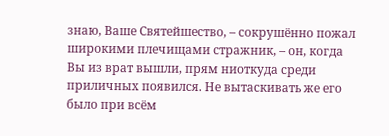знаю, Ваше Святейшество, – сокрушённо пожал широкими плечищами стражник, – он, когда Вы из врат вышли, прям ниоткуда среди приличных появился. Не вытаскивать же его было при всём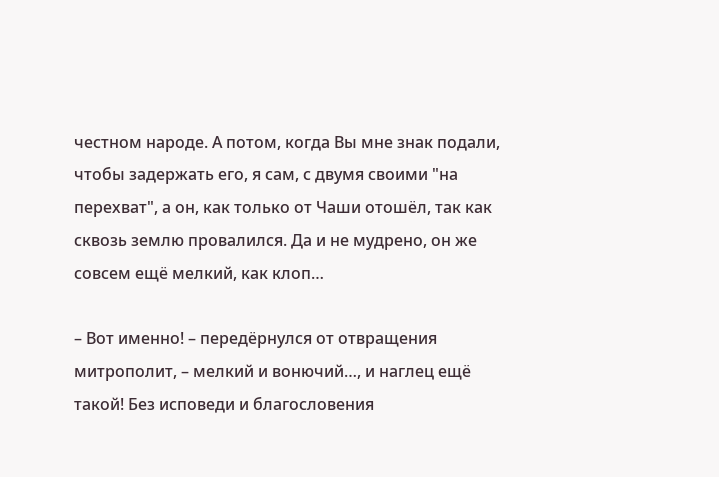честном народе. А потом, когда Вы мне знак подали, чтобы задержать его, я сам, с двумя своими "на перехват", а он, как только от Чаши отошёл, так как сквозь землю провалился. Да и не мудрено, он же совсем ещё мелкий, как клоп…

– Вот именно! – передёрнулся от отвращения митрополит, – мелкий и вонючий…, и наглец ещё такой! Без исповеди и благословения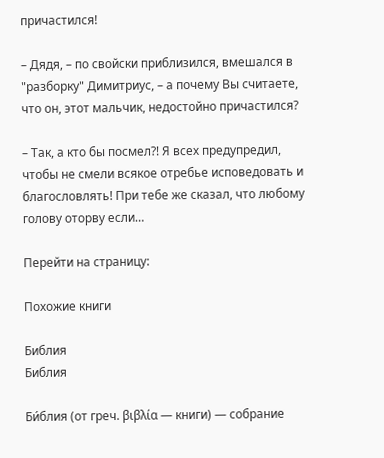причастился!

– Дядя, – по свойски приблизился, вмешался в "разборку" Димитриус, – а почему Вы считаете, что он, этот мальчик, недостойно причастился?

– Так, а кто бы посмел?! Я всех предупредил, чтобы не смели всякое отребье исповедовать и благословлять! При тебе же сказал, что любому голову оторву если…

Перейти на страницу:

Похожие книги

Библия
Библия

Би́блия (от греч. βιβλία — книги) — собрание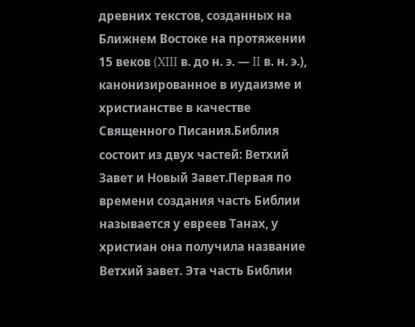древних текстов, созданных на Ближнем Востоке на протяжении 15 веков (XIII в. до н. э. — II в. н. э.), канонизированное в иудаизме и христианстве в качестве Священного Писания.Библия состоит из двух частей: Ветхий Завет и Новый Завет.Первая по времени создания часть Библии называется у евреев Танах, у христиан она получила название Ветхий завет. Эта часть Библии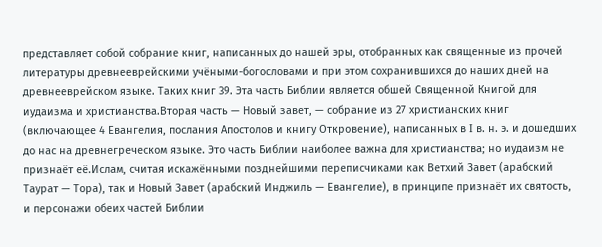представляет собой собрание книг, написанных до нашей эры, отобранных как священные из прочей литературы древнееврейскими учёными-богословами и при этом сохранившихся до наших дней на древнееврейском языке. Таких книг 39. Эта часть Библии является обшей Священной Книгой для иудаизма и христианства.Вторая часть — Новый завет, — собрание из 27 христианских книг (включающее 4 Евангелия, послания Апостолов и книгу Откровение), написанных в I в. н. э. и дошедших до нас на древнегреческом языке. Это часть Библии наиболее важна для христианства; но иудаизм не признаёт её.Ислам, считая искажёнными позднейшими переписчиками как Ветхий Завет (арабский Таурат — Тора), так и Новый Завет (арабский Инджиль — Евангелие), в принципе признаёт их святость, и персонажи обеих частей Библии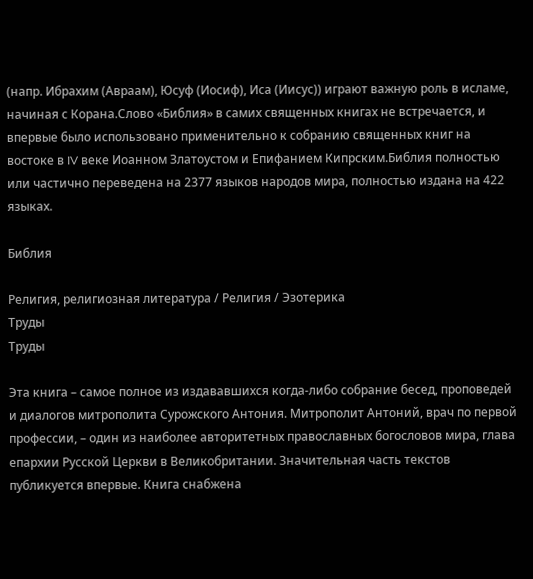(напр. Ибрахим (Авраам), Юсуф (Иосиф), Иса (Иисус)) играют важную роль в исламе, начиная с Корана.Слово «Библия» в самих священных книгах не встречается, и впервые было использовано применительно к собранию священных книг на востоке в IV веке Иоанном Златоустом и Епифанием Кипрским.Библия полностью или частично переведена на 2377 языков народов мира, полностью издана на 422 языках.

Библия

Религия, религиозная литература / Религия / Эзотерика
Труды
Труды

Эта книга – самое полное из издававшихся когда-либо собрание бесед, проповедей и диалогов митрополита Сурожского Антония. Митрополит Антоний, врач по первой профессии, – один из наиболее авторитетных православных богословов мира, глава епархии Русской Церкви в Великобритании. Значительная часть текстов публикуется впервые. Книга снабжена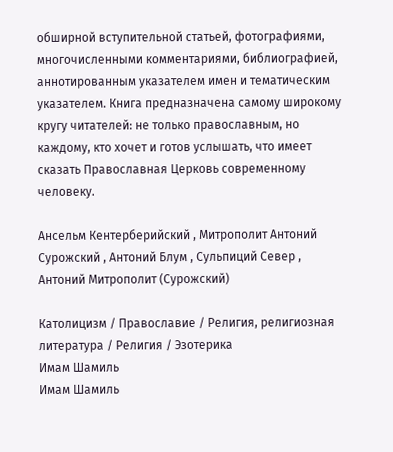обширной вступительной статьей, фотографиями, многочисленными комментариями, библиографией, аннотированным указателем имен и тематическим указателем. Книга предназначена самому широкому кругу читателей: не только православным, но каждому, кто хочет и готов услышать, что имеет сказать Православная Церковь современному человеку.

Ансельм Кентерберийский , Митрополит Антоний Сурожский , Антоний Блум , Сульпиций Север , Антоний Митрополит (Сурожский)

Католицизм / Православие / Религия, религиозная литература / Религия / Эзотерика
Имам Шамиль
Имам Шамиль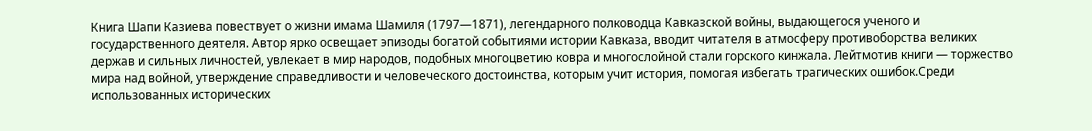Книга Шапи Казиева повествует о жизни имама Шамиля (1797—1871), легендарного полководца Кавказской войны, выдающегося ученого и государственного деятеля. Автор ярко освещает эпизоды богатой событиями истории Кавказа, вводит читателя в атмосферу противоборства великих держав и сильных личностей, увлекает в мир народов, подобных многоцветию ковра и многослойной стали горского кинжала. Лейтмотив книги — торжество мира над войной, утверждение справедливости и человеческого достоинства, которым учит история, помогая избегать трагических ошибок.Среди использованных исторических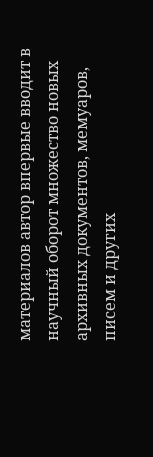материалов автор впервые вводит в научный оборот множество новых архивных документов, мемуаров, писем и других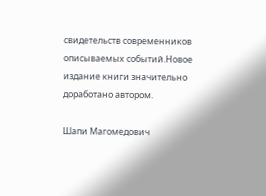свидетельств современников описываемых событий.Новое издание книги значительно доработано автором.

Шапи Магомедович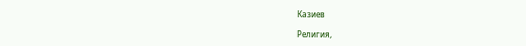Казиев

Религия,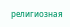религиозная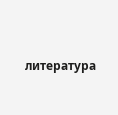литература